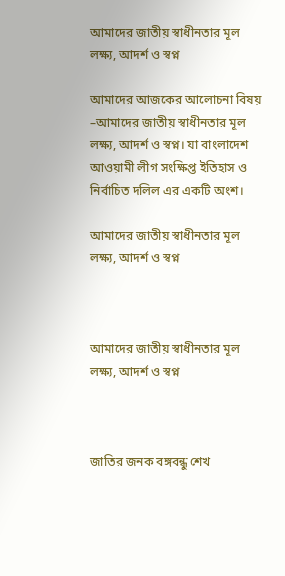আমাদের জাতীয় স্বাধীনতার মূল লক্ষ্য, আদর্শ ও স্বপ্ন

আমাদের আজকের আলোচনা বিষয় –আমাদের জাতীয় স্বাধীনতার মূল লক্ষ্য, আদর্শ ও স্বপ্ন। যা বাংলাদেশ আওয়ামী লীগ সংক্ষিপ্ত ইতিহাস ও নির্বাচিত দলিল এর একটি অংশ।

আমাদের জাতীয় স্বাধীনতার মূল লক্ষ্য, আদর্শ ও স্বপ্ন



আমাদের জাতীয় স্বাধীনতার মূল লক্ষ্য, আদর্শ ও স্বপ্ন



জাতির জনক বঙ্গবন্ধু শেখ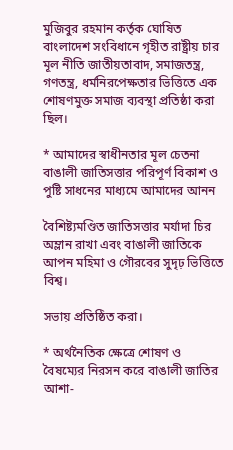মুজিবুর রহমান কর্তৃক ঘোষিত বাংলাদেশ সংবিধানে গৃহীত রাষ্ট্রীয় চার মূল নীতি জাতীয়তাবাদ, সমাজতন্ত্র, গণতন্ত্র, ধর্মনিরপেক্ষতার ভিত্তিতে এক শোষণমুক্ত সমাজ ব্যবস্থা প্রতিষ্ঠা করা ছিল।

* আমাদের স্বাধীনতার মূল চেতনা বাঙালী জাতিসত্তার পরিপূর্ণ বিকাশ ও পুষ্টি সাধনের মাধ্যমে আমাদের আনন

বৈশিষ্ট্যমণ্ডিত জাতিসত্তার মর্যাদা চির অম্লান রাখা এবং বাঙালী জাতিকে আপন মহিমা ও গৌরবের সুদৃঢ় ভিত্তিতে বিশ্ব।

সভায় প্রতিষ্ঠিত করা।

* অর্থনৈতিক ক্ষেত্রে শোষণ ও বৈষম্যের নিরসন করে বাঙালী জাতির আশা-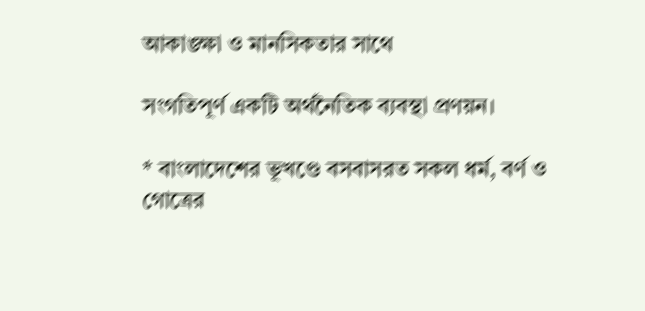আকাঙ্ক্ষা ও মানসিকতার সাথে

সংগতিপূর্ণ একটি অর্থনৈতিক ব্যবস্থা প্রণয়ন।

* বাংলাদেশের ভূখণ্ডে বসবাসরত সকল ধর্ম, বর্ণ ও গোত্রের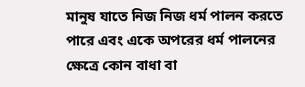মানুষ যাতে নিজ নিজ ধর্ম পালন করতে পারে এবং একে অপরের ধর্ম পালনের ক্ষেত্রে কোন বাধা বা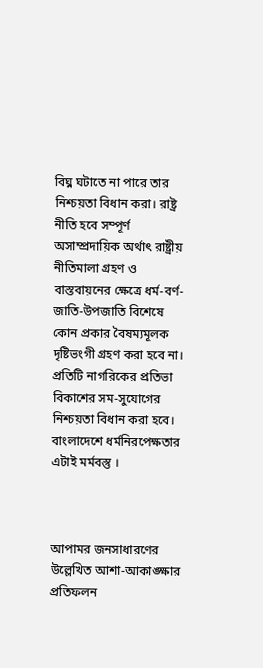বিঘ্ন ঘটাতে না পারে তার নিশ্চয়তা বিধান করা। রাষ্ট্র নীতি হবে সম্পূর্ণ অসাম্প্রদায়িক অর্থাৎ রাষ্ট্রীয় নীতিমালা গ্রহণ ও বাস্তবায়নের ক্ষেত্রে ধর্ম-বর্ণ-জাতি-উপজাতি বিশেষে কোন প্রকার বৈষম্যমূলক দৃষ্টিভংগী গ্রহণ করা হবে না। প্রতিটি নাগরিকের প্রতিভা বিকাশের সম-সুযোগের নিশ্চয়তা বিধান করা হবে। বাংলাদেশে ধর্মনিরপেক্ষতার এটাই মর্মবস্তু ।



আপামর জনসাধারণের উল্লেখিত আশা-আকাঙ্ক্ষার প্রতিফলন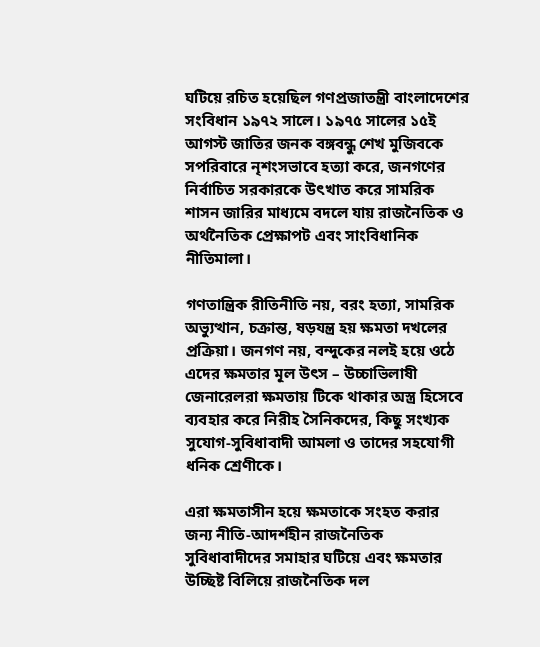ঘটিয়ে রচিত হয়েছিল গণপ্রজাতন্ত্রী বাংলাদেশের সংবিধান ১৯৭২ সালে। ১৯৭৫ সালের ১৫ই আগস্ট জাতির জনক বঙ্গবন্ধু শেখ মুজিবকে সপরিবারে নৃশংসভাবে হত্যা করে, জনগণের নির্বাচিত সরকারকে উৎখাত করে সামরিক শাসন জারির মাধ্যমে বদলে যায় রাজনৈতিক ও অর্থনৈতিক প্রেক্ষাপট এবং সাংবিধানিক নীতিমালা।

গণতান্ত্রিক রীতিনীতি নয়, বরং হত্যা, সামরিক অভ্যুত্থান, চক্রান্ত, ষড়যন্ত্র হয় ক্ষমতা দখলের প্রক্রিয়া। জনগণ নয়, বন্দুকের নলই হয়ে ওঠে এদের ক্ষমতার মূল উৎস – উচ্চাভিলাষী জেনারেলরা ক্ষমতায় টিকে থাকার অস্ত্র হিসেবে ব্যবহার করে নিরীহ সৈনিকদের, কিছু সংখ্যক সুযোগ-সুবিধাবাদী আমলা ও তাদের সহযোগী ধনিক শ্রেণীকে।

এরা ক্ষমতাসীন হয়ে ক্ষমতাকে সংহত করার জন্য নীতি-আদর্শহীন রাজনৈতিক সুবিধাবাদীদের সমাহার ঘটিয়ে এবং ক্ষমতার উচ্ছিষ্ট বিলিয়ে রাজনৈতিক দল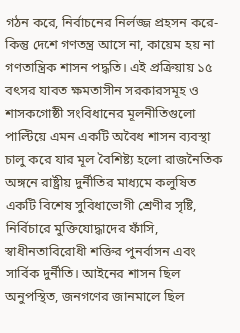গঠন করে, নির্বাচনের নির্লজ্জ প্রহসন করে- কিন্তু দেশে গণতন্ত্র আসে না, কায়েম হয় না গণতান্ত্রিক শাসন পদ্ধতি। এই প্রক্রিয়ায় ১৫ বৎসর যাবত ক্ষমতাসীন সরকারসমূহ ও শাসকগোষ্ঠী সংবিধানের মূলনীতিগুলো পাল্টিয়ে এমন একটি অবৈধ শাসন ব্যবস্থা চালু করে যার মূল বৈশিষ্ট্য হলো রাজনৈতিক অঙ্গনে রাষ্ট্রীয় দুর্নীতির মাধ্যমে কলুষিত একটি বিশেষ সুবিধাভোগী শ্রেণীর সৃষ্টি, নির্বিচারে মুক্তিযোদ্ধাদের ফাঁসি, স্বাধীনতাবিরোধী শক্তির পুনর্বাসন এবং সার্বিক দুর্নীতি। আইনের শাসন ছিল অনুপস্থিত, জনগণের জানমালে ছিল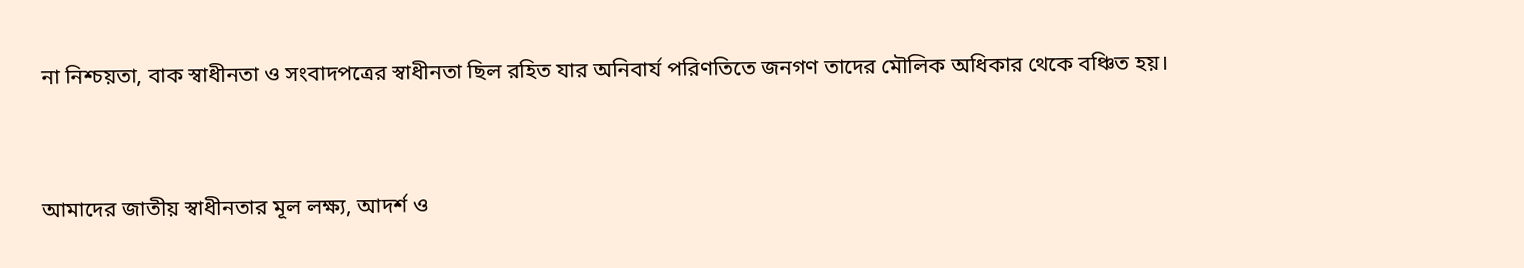না নিশ্চয়তা, বাক স্বাধীনতা ও সংবাদপত্রের স্বাধীনতা ছিল রহিত যার অনিবার্য পরিণতিতে জনগণ তাদের মৌলিক অধিকার থেকে বঞ্চিত হয়।



আমাদের জাতীয় স্বাধীনতার মূল লক্ষ্য, আদর্শ ও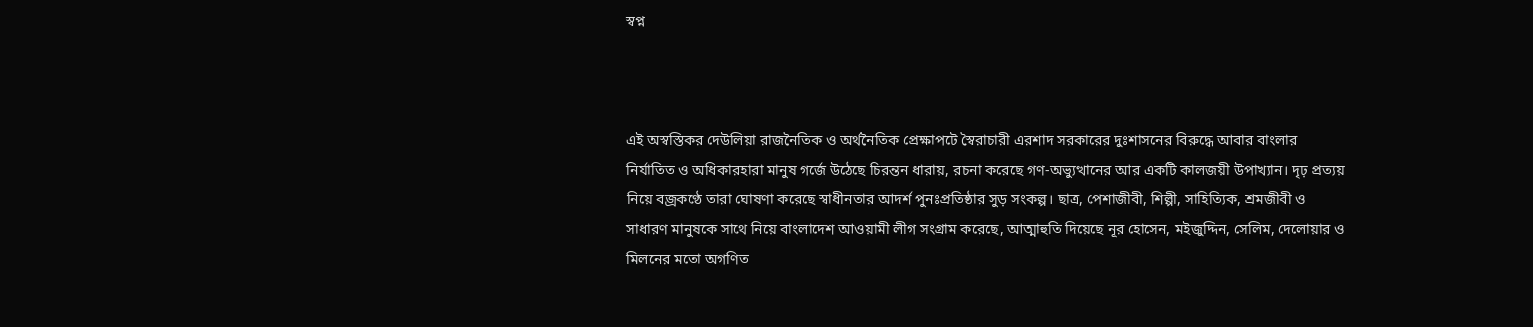স্বপ্ন



এই অস্বস্তিকর দেউলিয়া রাজনৈতিক ও অর্থনৈতিক প্রেক্ষাপটে স্বৈরাচারী এরশাদ সরকারের দুঃশাসনের বিরুদ্ধে আবার বাংলার নির্যাতিত ও অধিকারহারা মানুষ গর্জে উঠেছে চিরন্তন ধারায়, রচনা করেছে গণ-অভ্যুত্থানের আর একটি কালজয়ী উপাখ্যান। দৃঢ় প্রত্যয় নিয়ে বজ্রকণ্ঠে তারা ঘোষণা করেছে স্বাধীনতার আদর্শ পুনঃপ্রতিষ্ঠার সুড় সংকল্প। ছাত্র, পেশাজীবী, শিল্পী, সাহিত্যিক, শ্রমজীবী ও সাধারণ মানুষকে সাথে নিয়ে বাংলাদেশ আওয়ামী লীগ সংগ্রাম করেছে, আত্মাহুতি দিয়েছে নূর হোসেন, মইজুদ্দিন, সেলিম, দেলোয়ার ও মিলনের মতো অগণিত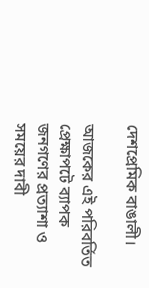দেশপ্রেমিক বাঙালী।

আজকের এই পরিবর্তিত প্রেক্ষাপটে ব্যাপক জনগণের প্রত্যাশা ও সময়ের দাবী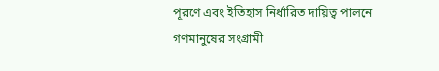পূরণে এবং ইতিহাস নির্ধারিত দায়িত্ব পালনে গণমানুষের সংগ্রামী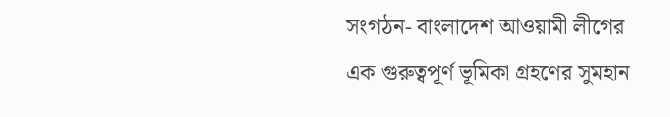সংগঠন- বাংলাদেশ আওয়ামী লীগের এক গুরুত্বপূর্ণ ভূমিকা গ্রহণের সুমহান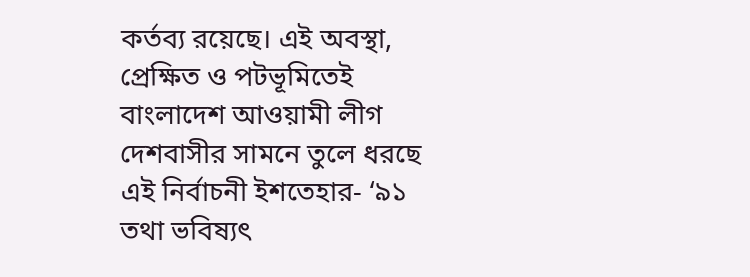কর্তব্য রয়েছে। এই অবস্থা, প্রেক্ষিত ও পটভূমিতেই বাংলাদেশ আওয়ামী লীগ দেশবাসীর সামনে তুলে ধরছে এই নির্বাচনী ইশতেহার- ‘৯১ তথা ভবিষ্যৎ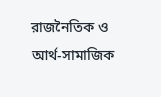রাজনৈতিক ও আর্থ-সামাজিক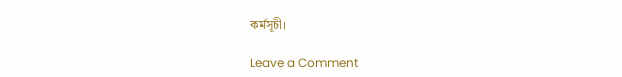কর্মসূচী।

Leave a Comment